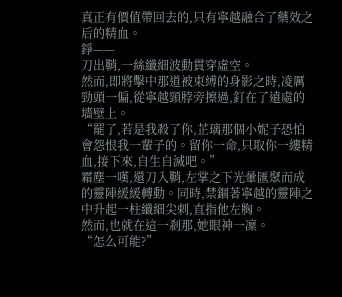真正有價值帶回去的,只有寧越融合了藥效之后的精血。
錚——
刀出鞘,一絲纖細波動貫穿虛空。
然而,即將擊中那道被束縛的身影之時,凌厲勁頭一偏,從寧越頸脖旁擦過,釘在了遠處的墻壁上。
“罷了,若是我殺了你,芷璃那個小妮子恐怕會怨恨我一輩子的。留你一命,只取你一縷精血,接下來,自生自滅吧。”
霜塵一嘆,還刀入鞘,左掌之下光暈匯聚而成的靈陣緩緩轉動。同時,禁錮著寧越的靈陣之中升起一柱纖細尖刺,直指他左胸。
然而,也就在這一剎那,她眼神一凜。
“怎么可能?”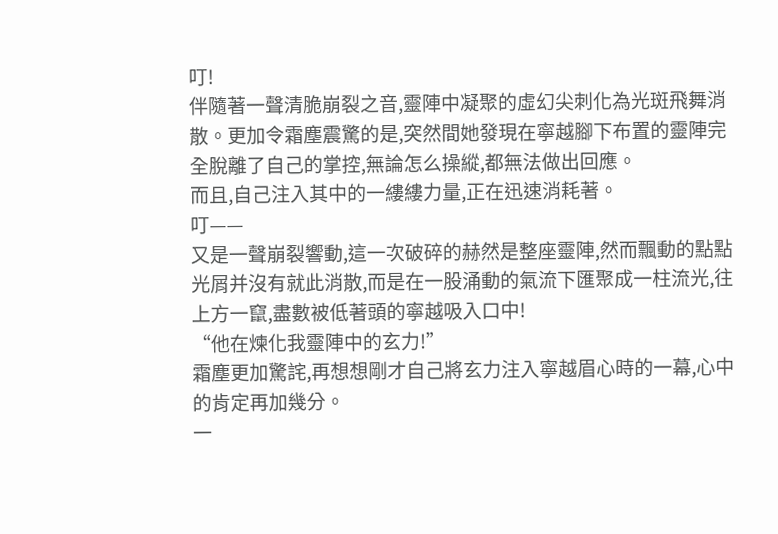叮!
伴隨著一聲清脆崩裂之音,靈陣中凝聚的虛幻尖刺化為光斑飛舞消散。更加令霜塵震驚的是,突然間她發現在寧越腳下布置的靈陣完全脫離了自己的掌控,無論怎么操縱,都無法做出回應。
而且,自己注入其中的一縷縷力量,正在迅速消耗著。
叮——
又是一聲崩裂響動,這一次破碎的赫然是整座靈陣,然而飄動的點點光屑并沒有就此消散,而是在一股涌動的氣流下匯聚成一柱流光,往上方一竄,盡數被低著頭的寧越吸入口中!
“他在煉化我靈陣中的玄力!”
霜塵更加驚詫,再想想剛才自己將玄力注入寧越眉心時的一幕,心中的肯定再加幾分。
一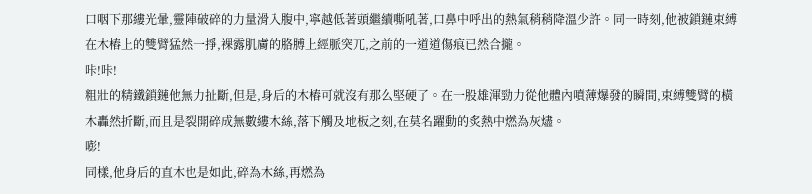口咽下那縷光暈,靈陣破碎的力量滑入腹中,寧越低著頭繼續嘶吼著,口鼻中呼出的熱氣稍稍降溫少許。同一時刻,他被鎖鏈束縛在木樁上的雙臂猛然一掙,裸露肌膚的胳膊上經脈突兀,之前的一道道傷痕已然合攏。
咔!咔!
粗壯的精鐵鎖鏈他無力扯斷,但是,身后的木樁可就沒有那么堅硬了。在一股雄渾勁力從他體內噴薄爆發的瞬間,束縛雙臂的橫木轟然折斷,而且是裂開碎成無數縷木絲,落下觸及地板之刻,在莫名躍動的炙熱中燃為灰燼。
嘭!
同樣,他身后的直木也是如此,碎為木絲,再燃為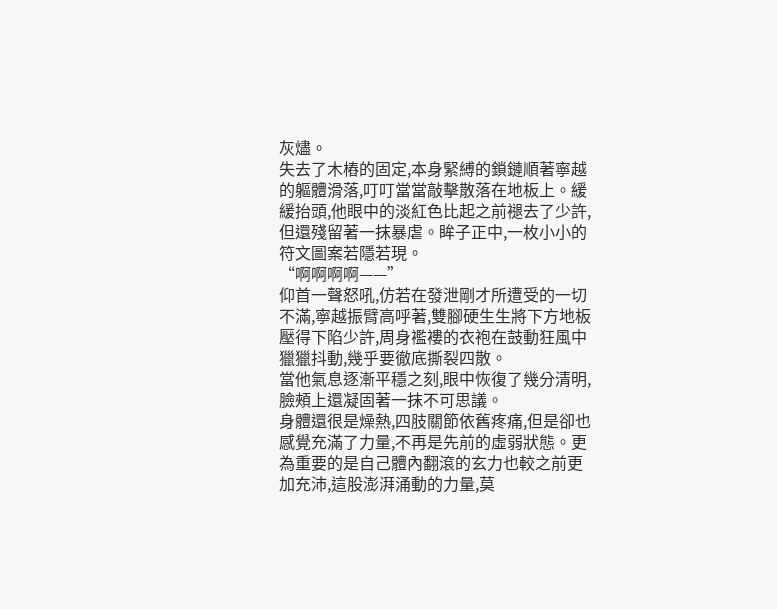灰燼。
失去了木樁的固定,本身緊縛的鎖鏈順著寧越的軀體滑落,叮叮當當敲擊散落在地板上。緩緩抬頭,他眼中的淡紅色比起之前褪去了少許,但還殘留著一抹暴虐。眸子正中,一枚小小的符文圖案若隱若現。
“啊啊啊啊——”
仰首一聲怒吼,仿若在發泄剛才所遭受的一切不滿,寧越振臂高呼著,雙腳硬生生將下方地板壓得下陷少許,周身襤褸的衣袍在鼓動狂風中獵獵抖動,幾乎要徹底撕裂四散。
當他氣息逐漸平穩之刻,眼中恢復了幾分清明,臉頰上還凝固著一抹不可思議。
身體還很是燥熱,四肢關節依舊疼痛,但是卻也感覺充滿了力量,不再是先前的虛弱狀態。更為重要的是自己體內翻滾的玄力也較之前更加充沛,這股澎湃涌動的力量,莫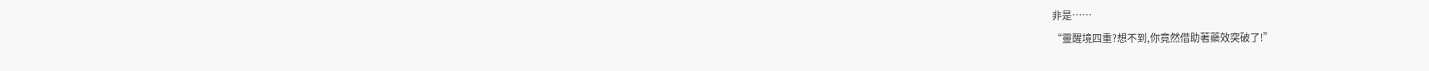非是……
“靈醒境四重?想不到,你竟然借助著藥效突破了!”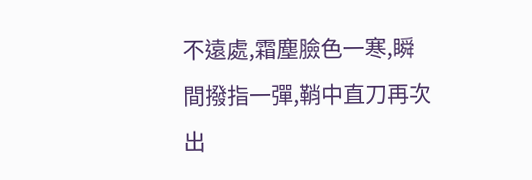不遠處,霜塵臉色一寒,瞬間撥指一彈,鞘中直刀再次出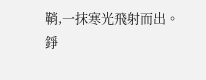鞘,一抹寒光飛射而出。
錚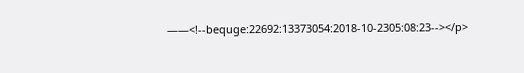——<!--bequge:22692:13373054:2018-10-2305:08:23--></p>